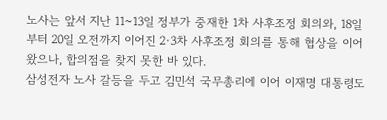노사는 앞서 지난 11~13일 정부가 중재한 1차 사후조정 회의와, 18일부터 20일 오전까지 이어진 2·3차 사후조정 회의를 통해 협상을 이어왔으나, 합의점을 찾지 못한 바 있다.
삼성전자 노사 갈등을 두고 김민석 국무총리에 이어 이재명 대통령도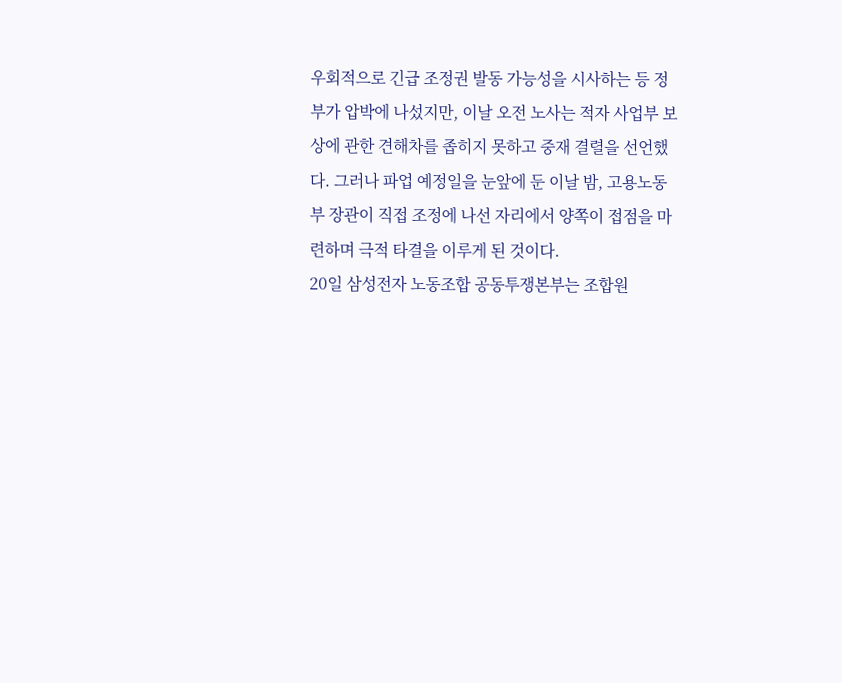우회적으로 긴급 조정권 발동 가능성을 시사하는 등 정부가 압박에 나섰지만, 이날 오전 노사는 적자 사업부 보상에 관한 견해차를 좁히지 못하고 중재 결렬을 선언했다. 그러나 파업 예정일을 눈앞에 둔 이날 밤, 고용노동부 장관이 직접 조정에 나선 자리에서 양쪽이 접점을 마련하며 극적 타결을 이루게 된 것이다.
20일 삼성전자 노동조합 공동투쟁본부는 조합원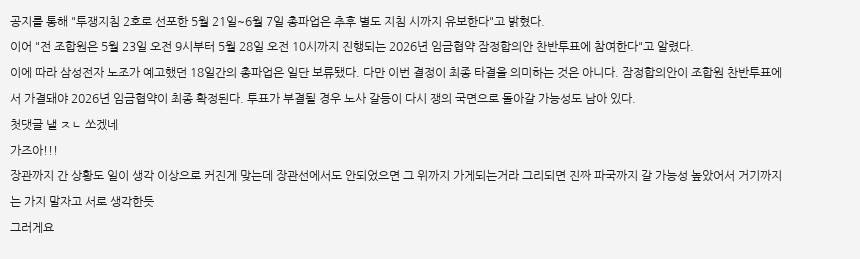공지를 통해 "투쟁지침 2호로 선포한 5월 21일~6월 7일 총파업은 추후 별도 지침 시까지 유보한다"고 밝혔다.
이어 "전 조합원은 5월 23일 오전 9시부터 5월 28일 오전 10시까지 진행되는 2026년 임금협약 잠정합의안 찬반투표에 참여한다"고 알렸다.
이에 따라 삼성전자 노조가 예고했던 18일간의 총파업은 일단 보류됐다. 다만 이번 결정이 최종 타결을 의미하는 것은 아니다. 잠정합의안이 조합원 찬반투표에서 가결돼야 2026년 임금협약이 최종 확정된다. 투표가 부결될 경우 노사 갈등이 다시 쟁의 국면으로 돌아갈 가능성도 남아 있다.
첫댓글 낼 ㅈㄴ 쏘겠네
가즈아!!!
장관까지 간 상황도 일이 생각 이상으로 커진게 맞는데 장관선에서도 안되었으면 그 위까지 가게되는거라 그리되면 진짜 파국까지 갈 가능성 높았어서 거기까지는 가지 말자고 서로 생각한듯
그러게요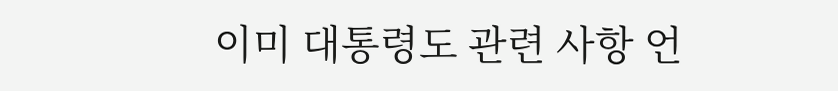이미 대통령도 관련 사항 언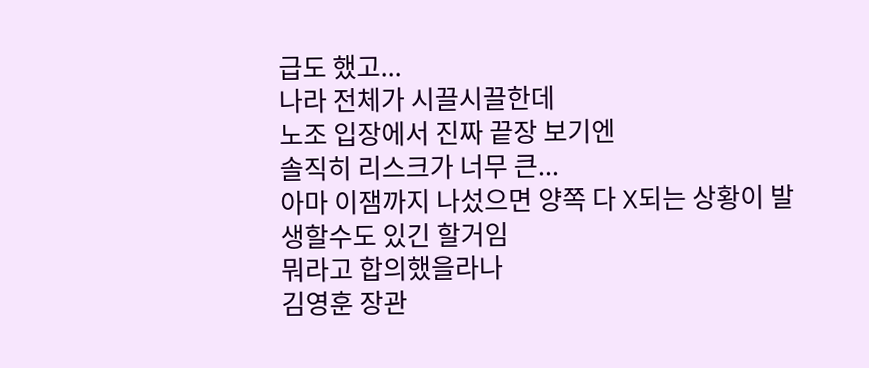급도 했고...
나라 전체가 시끌시끌한데
노조 입장에서 진짜 끝장 보기엔
솔직히 리스크가 너무 큰...
아마 이잼까지 나섰으면 양쪽 다 X되는 상황이 발생할수도 있긴 할거임
뭐라고 합의했을라나
김영훈 장관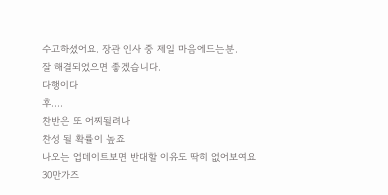수고하셨어요. 장관 인사 중 제일 마음에드는분.
잘 해결되었으면 좋겠습니다.
다행이다
후....
찬반은 또 어찌될려나
찬성 될 확률이 높죠
나오는 업데이트보면 반대할 이유도 딱히 없어보여요
30만가즈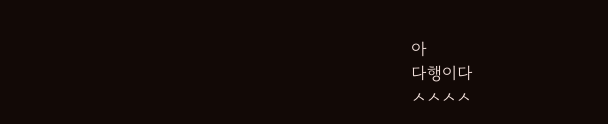아
다행이다
ㅅㅅㅅㅅ